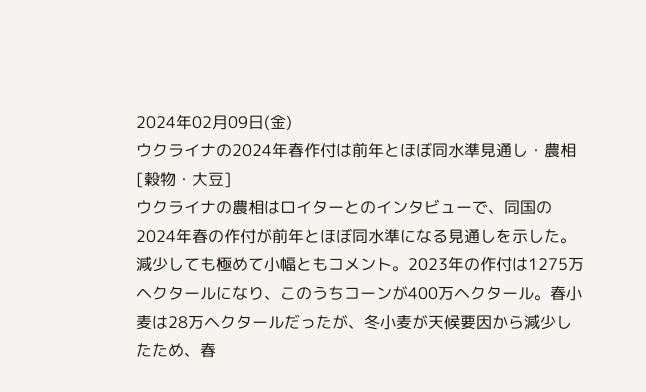2024年02月09日(金)
ウクライナの2024年春作付は前年とほぼ同水準見通し・農相
[穀物・大豆]
ウクライナの農相はロイターとのインタビューで、同国の2024年春の作付が前年とほぼ同水準になる見通しを示した。減少しても極めて小幅ともコメント。2023年の作付は1275万ヘクタールになり、このうちコーンが400万ヘクタール。春小麦は28万ヘクタールだったが、冬小麦が天候要因から減少したため、春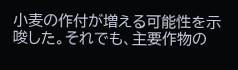小麦の作付が増える可能性を示唆した。それでも、主要作物の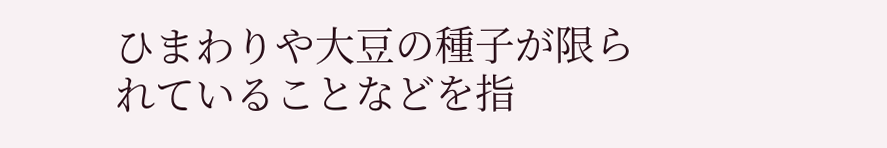ひまわりや大豆の種子が限られていることなどを指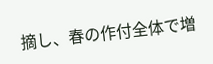摘し、春の作付全体で増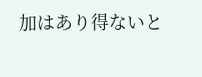加はあり得ないと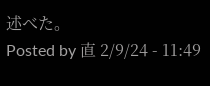述べた。
Posted by 直 2/9/24 - 11:49